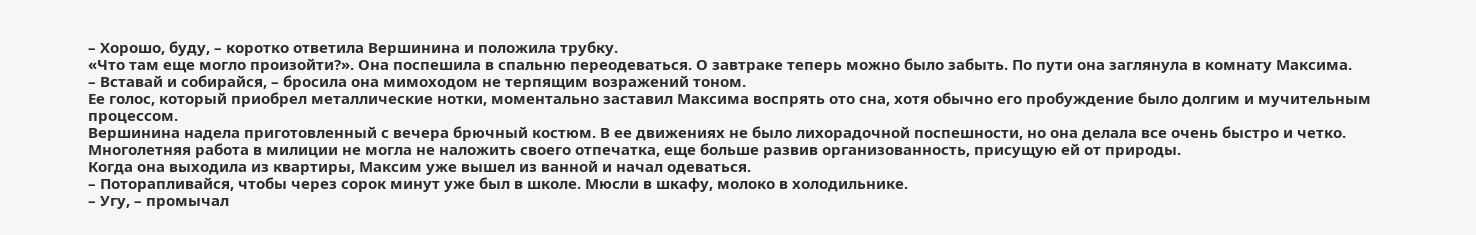– Хорошо, буду, – коротко ответила Вершинина и положила трубку.
«Что там еще могло произойти?». Она поспешила в спальню переодеваться. О завтраке теперь можно было забыть. По пути она заглянула в комнату Максима.
– Вставай и собирайся, – бросила она мимоходом не терпящим возражений тоном.
Ее голос, который приобрел металлические нотки, моментально заставил Максима воспрять ото сна, хотя обычно его пробуждение было долгим и мучительным процессом.
Вершинина надела приготовленный с вечера брючный костюм. В ее движениях не было лихорадочной поспешности, но она делала все очень быстро и четко. Многолетняя работа в милиции не могла не наложить своего отпечатка, еще больше развив организованность, присущую ей от природы.
Когда она выходила из квартиры, Максим уже вышел из ванной и начал одеваться.
– Поторапливайся, чтобы через сорок минут уже был в школе. Мюсли в шкафу, молоко в холодильнике.
– Угу, – промычал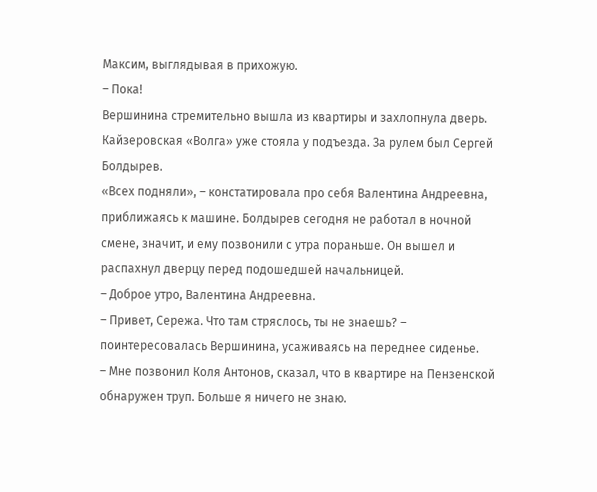Максим, выглядывая в прихожую.
– Пока!
Вершинина стремительно вышла из квартиры и захлопнула дверь.
Кайзеровская «Волга» уже стояла у подъезда. За рулем был Сергей Болдырев.
«Всех подняли», – констатировала про себя Валентина Андреевна, приближаясь к машине. Болдырев сегодня не работал в ночной смене, значит, и ему позвонили с утра пораньше. Он вышел и распахнул дверцу перед подошедшей начальницей.
– Доброе утро, Валентина Андреевна.
– Привет, Сережа. Что там стряслось, ты не знаешь? – поинтересовалась Вершинина, усаживаясь на переднее сиденье.
– Мне позвонил Коля Антонов, сказал, что в квартире на Пензенской обнаружен труп. Больше я ничего не знаю.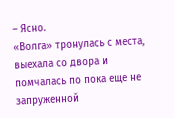– Ясно.
«Волга» тронулась с места, выехала со двора и помчалась по пока еще не запруженной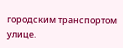городским транспортом улице.